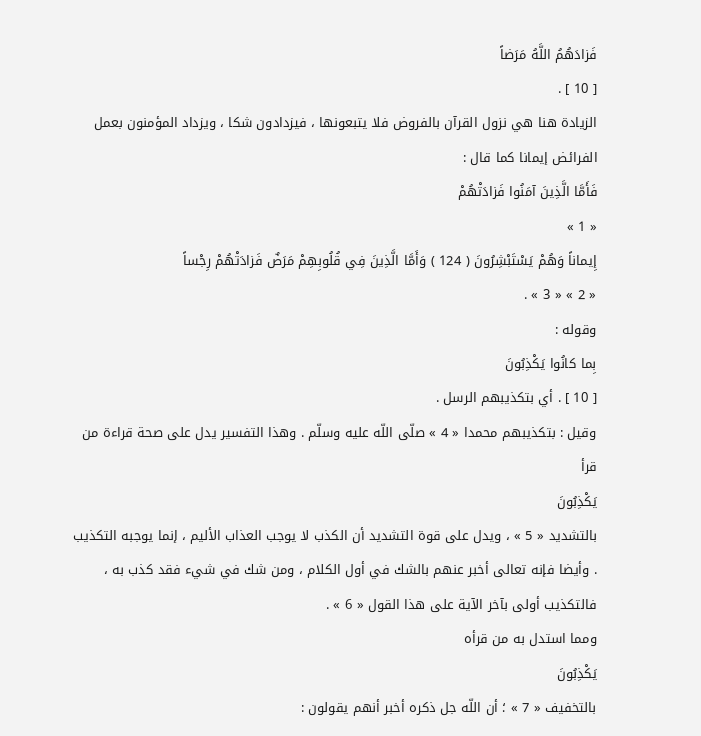فَزادَهُمُ اللَّهُ مَرَضاً
[ 10 ] .
الزيادة هنا هي نزول القرآن بالفروض فلا يتبعونها ، فيزدادون شكا ، ويزداد المؤمنون بعمل الفرائض إيمانا كما قال :
فَأَمَّا الَّذِينَ آمَنُوا فَزادَتْهُمْ
« 1 »
إِيماناً وَهُمْ يَسْتَبْشِرُونَ ( 124 ) وَأَمَّا الَّذِينَ فِي قُلُوبِهِمْ مَرَضٌ فَزادَتْهُمْ رِجْساً
« 2 » « 3 » .
وقوله :
بِما كانُوا يَكْذِبُونَ
[ 10 ] . أي بتكذيبهم الرسل .
وقيل : بتكذيبهم محمدا « 4 » صلّى اللّه عليه وسلّم . وهذا التفسير يدل على صحة قراءة من قرأ
يَكْذِبُونَ
بالتشديد « 5 » ، ويدل على قوة التشديد أن الكذب لا يوجب العذاب الأليم ، إنما يوجبه التكذيب . وأيضا فإنه تعالى أخبر عنهم بالشك في أول الكلام ، ومن شك في شيء فقد كذب به ، فالتكذيب أولى بآخر الآية على هذا القول « 6 » .
ومما استدل به من قرأه
يَكْذِبُونَ
بالتخفيف « 7 » ؛ أن اللّه جل ذكره أخبر أنهم يقولون :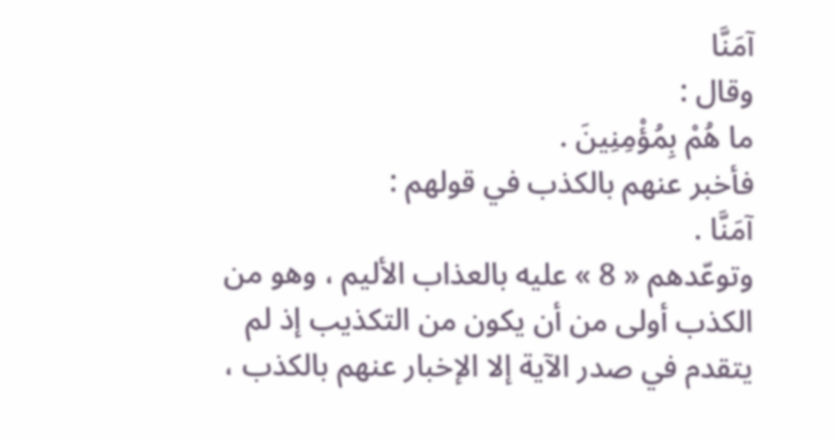آمَنَّا
وقال :
ما هُمْ بِمُؤْمِنِينَ .
فأخبر عنهم بالكذب في قولهم :
آمَنَّا .
وتوعّدهم « 8 » عليه بالعذاب الأليم ، وهو من الكذب أولى من أن يكون من التكذيب إذ لم يتقدم في صدر الآية إلا الإخبار عنهم بالكذب ،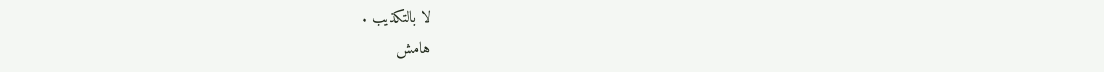لا بالتكذيب .
هامش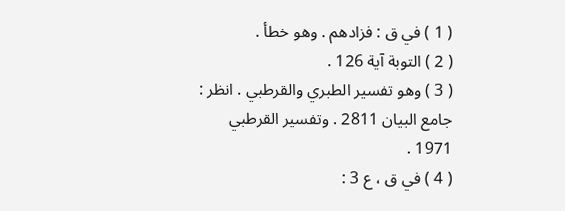( 1 ) في ق : فزادهم . وهو خطأ .
( 2 ) التوبة آية 126 .
( 3 ) وهو تفسير الطبري والقرطبي . انظر : جامع البيان 2811 . وتفسير القرطبي 1971 .
( 4 ) في ق ، ع 3 :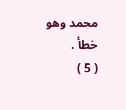محمد وهو خطأ .
( 5 )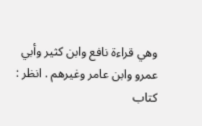وهي قراءة نافع وابن كثير وأبي عمرو وابن عامر وغيرهم . انظر : كتاب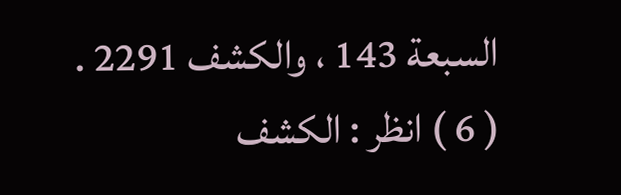السبعة 143 ، والكشف 2291 .
( 6 ) انظر : الكشف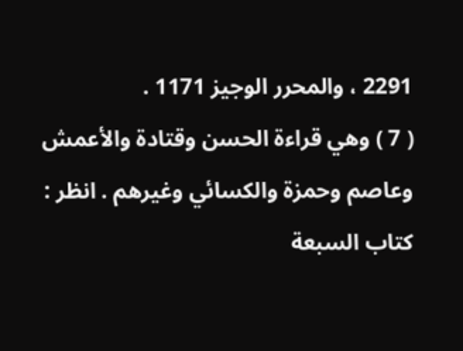2291 ، والمحرر الوجيز 1171 .
( 7 ) وهي قراءة الحسن وقتادة والأعمش وعاصم وحمزة والكسائي وغيرهم . انظر : كتاب السبعة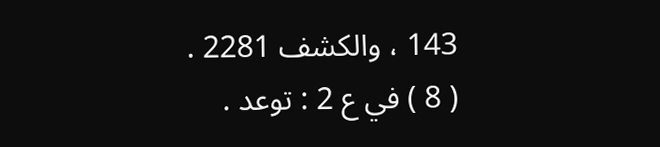143 ، والكشف 2281 .
( 8 ) في ع 2 : توعد .